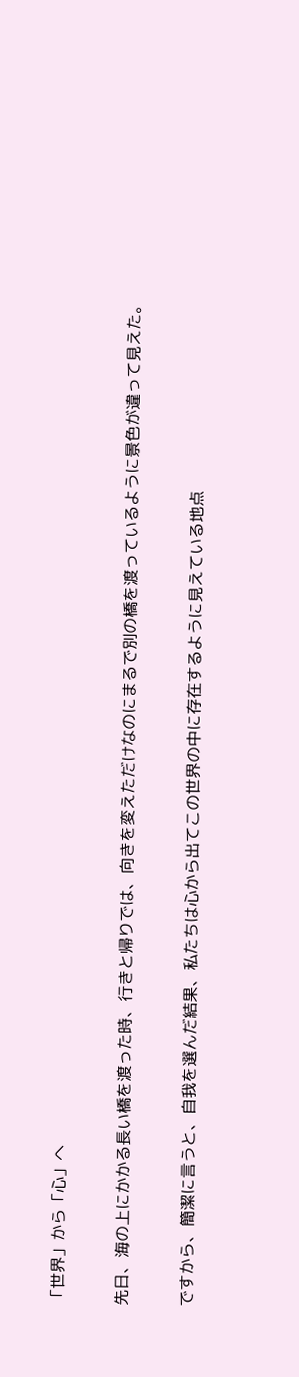「世界」から「心」へ

先日、海の上にかかる長い橋を渡った時、行きと帰りでは、向きを変えただけなのにまるで別の橋を渡っているように景色が違って見えた。

ですから、簡潔に言うと、自我を選んだ結果、私たちは心から出てこの世界の中に存在するように見えている地点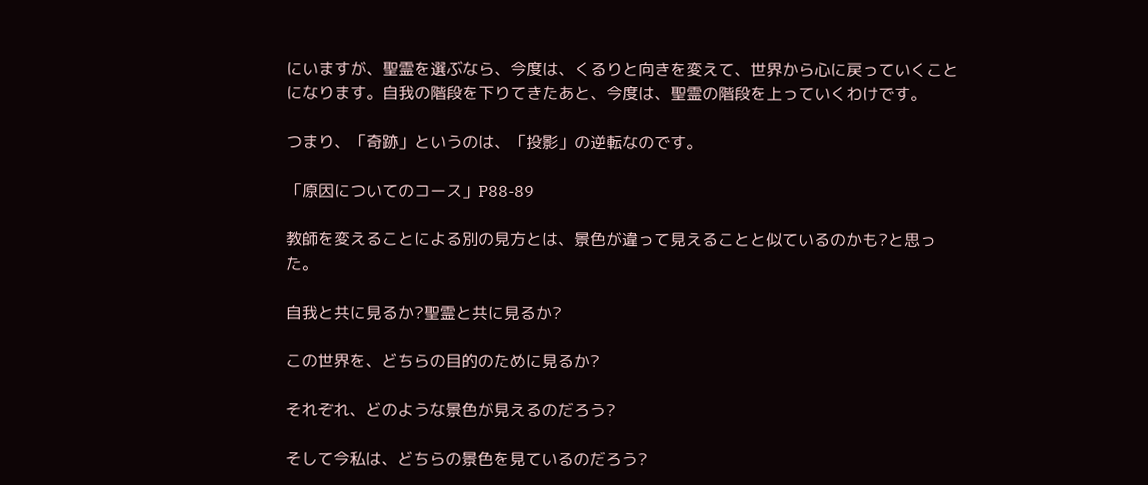にいますが、聖霊を選ぶなら、今度は、くるりと向きを変えて、世界から心に戻っていくことになります。自我の階段を下りてきたあと、今度は、聖霊の階段を上っていくわけです。

つまり、「奇跡」というのは、「投影」の逆転なのです。

「原因についてのコース」P88-89

教師を変えることによる別の見方とは、景色が違って見えることと似ているのかも?と思った。

自我と共に見るか?聖霊と共に見るか?

この世界を、どちらの目的のために見るか?

それぞれ、どのような景色が見えるのだろう?

そして今私は、どちらの景色を見ているのだろう?